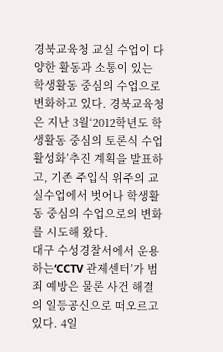경북교육청 교실 수업이 다양한 활동과 소통이 있는 학생활동 중심의 수업으로 변화하고 있다. 경북교육청은 지난 3월‘2012학년도 학생활동 중심의 토론식 수업 활성화’추진 계획을 발표하고, 기존 주입식 위주의 교실수업에서 벗어나 학생활동 중심의 수업으로의 변화를 시도해 왔다.
대구 수성경찰서에서 운용하는‘CCTV 관제센터’가 범죄 예방은 물론 사건 해결의 일등공신으로 떠오르고 있다. 4일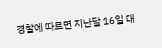경찰에 따르면 지난달 16일 대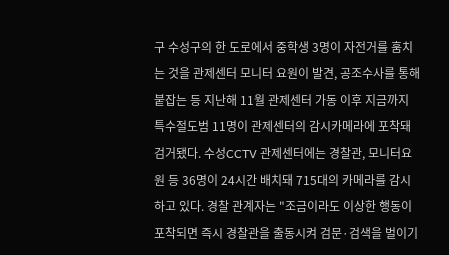구 수성구의 한 도로에서 중학생 3명이 자전거를 훔치는 것을 관제센터 모니터 요원이 발견, 공조수사를 통해 붙잡는 등 지난해 11월 관제센터 가동 이후 지금까지 특수절도범 11명이 관제센터의 감시카메라에 포착돼 검거됐다. 수성CCTV 관제센터에는 경찰관, 모니터요원 등 36명이 24시간 배치돼 715대의 카메라를 감시하고 있다. 경찰 관계자는 "조금이라도 이상한 행동이 포착되면 즉시 경찰관을 출동시켜 검문·검색을 벌이기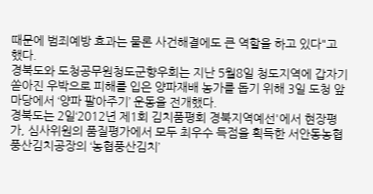때문에 범죄예방 효과는 물론 사건해결에도 큰 역할을 하고 있다"고 했다.
경북도와 도청공무원청도군향우회는 지난 5월8일 청도지역에 갑자기 쏟아진 우박으로 피해를 입은 양파재배 농가를 돕기 위해 3일 도청 앞마당에서 ‘양파 팔아주기’ 운동을 전개했다.
경북도는 2일‘2012년 제1회 김치품평회 경북지역예선'에서 현장평가, 심사위원의 품질평가에서 모두 최우수 득점을 획득한 서안동농협풍산김치공장의 ‘농협풍산김치’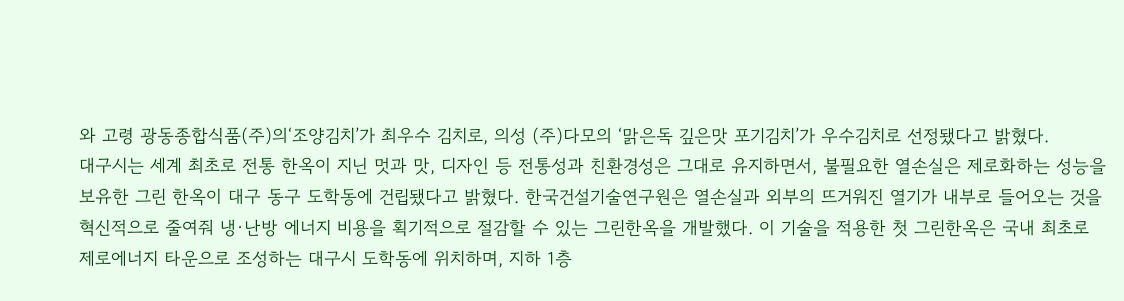와 고령 광동종합식품(주)의‘조양김치’가 최우수 김치로, 의성 (주)다모의 ‘맑은독 깊은맛 포기김치’가 우수김치로 선정됐다고 밝혔다.
대구시는 세계 최초로 전통 한옥이 지닌 멋과 맛, 디자인 등 전통성과 친환경성은 그대로 유지하면서, 불필요한 열손실은 제로화하는 성능을 보유한 그린 한옥이 대구 동구 도학동에 건립됐다고 밝혔다. 한국건설기술연구원은 열손실과 외부의 뜨거워진 열기가 내부로 들어오는 것을 혁신적으로 줄여줘 냉·난방 에너지 비용을 획기적으로 절감할 수 있는 그린한옥을 개발했다. 이 기술을 적용한 첫 그린한옥은 국내 최초로 제로에너지 타운으로 조성하는 대구시 도학동에 위치하며, 지하 1층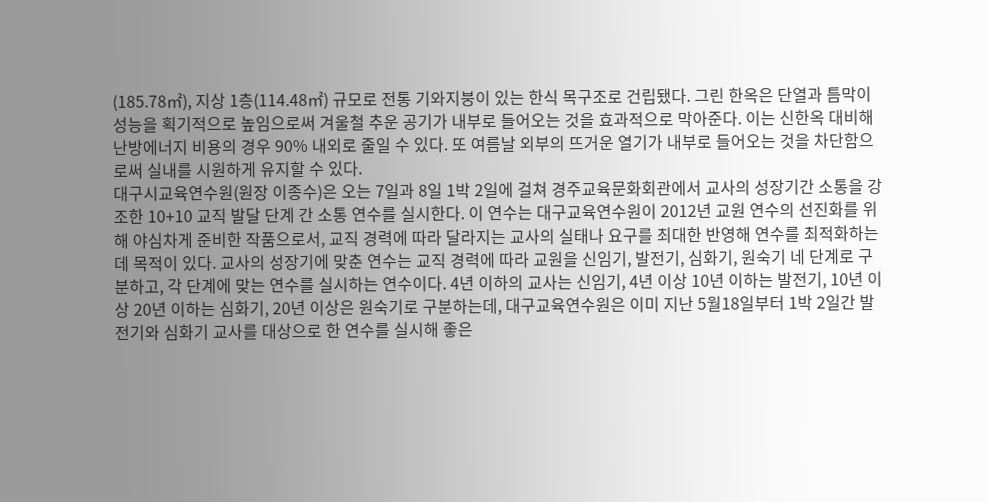(185.78㎡), 지상 1층(114.48㎡) 규모로 전통 기와지붕이 있는 한식 목구조로 건립됐다. 그린 한옥은 단열과 틈막이 성능을 획기적으로 높임으로써 겨울철 추운 공기가 내부로 들어오는 것을 효과적으로 막아준다. 이는 신한옥 대비해 난방에너지 비용의 경우 90% 내외로 줄일 수 있다. 또 여름날 외부의 뜨거운 열기가 내부로 들어오는 것을 차단함으로써 실내를 시원하게 유지할 수 있다.
대구시교육연수원(원장 이종수)은 오는 7일과 8일 1박 2일에 걸쳐 경주교육문화회관에서 교사의 성장기간 소통을 강조한 10+10 교직 발달 단계 간 소통 연수를 실시한다. 이 연수는 대구교육연수원이 2012년 교원 연수의 선진화를 위해 야심차게 준비한 작품으로서, 교직 경력에 따라 달라지는 교사의 실태나 요구를 최대한 반영해 연수를 최적화하는 데 목적이 있다. 교사의 성장기에 맞춘 연수는 교직 경력에 따라 교원을 신임기, 발전기, 심화기, 원숙기 네 단계로 구분하고, 각 단계에 맞는 연수를 실시하는 연수이다. 4년 이하의 교사는 신임기, 4년 이상 10년 이하는 발전기, 10년 이상 20년 이하는 심화기, 20년 이상은 원숙기로 구분하는데, 대구교육연수원은 이미 지난 5월18일부터 1박 2일간 발전기와 심화기 교사를 대상으로 한 연수를 실시해 좋은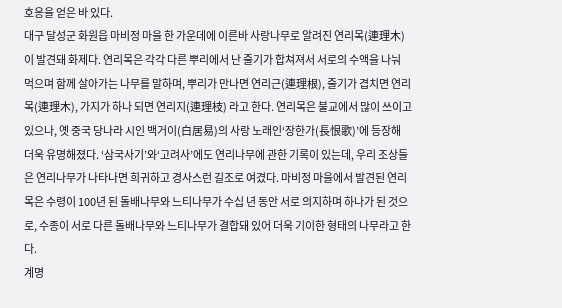호응을 얻은 바 있다.
대구 달성군 화원읍 마비정 마을 한 가운데에 이른바 사랑나무로 알려진 연리목(連理木)이 발견돼 화제다. 연리목은 각각 다른 뿌리에서 난 줄기가 합쳐져서 서로의 수액을 나눠 먹으며 함께 살아가는 나무를 말하며, 뿌리가 만나면 연리근(連理根), 줄기가 겹치면 연리목(連理木), 가지가 하나 되면 연리지(連理枝) 라고 한다. 연리목은 불교에서 많이 쓰이고 있으나, 옛 중국 당나라 시인 백거이(白居易)의 사랑 노래인‘장한가(長恨歌)’에 등장해 더욱 유명해졌다. ‘삼국사기’와‘고려사’에도 연리나무에 관한 기록이 있는데, 우리 조상들은 연리나무가 나타나면 희귀하고 경사스런 길조로 여겼다. 마비정 마을에서 발견된 연리목은 수령이 100년 된 돌배나무와 느티나무가 수십 년 동안 서로 의지하며 하나가 된 것으로, 수종이 서로 다른 돌배나무와 느티나무가 결합돼 있어 더욱 기이한 형태의 나무라고 한다.
계명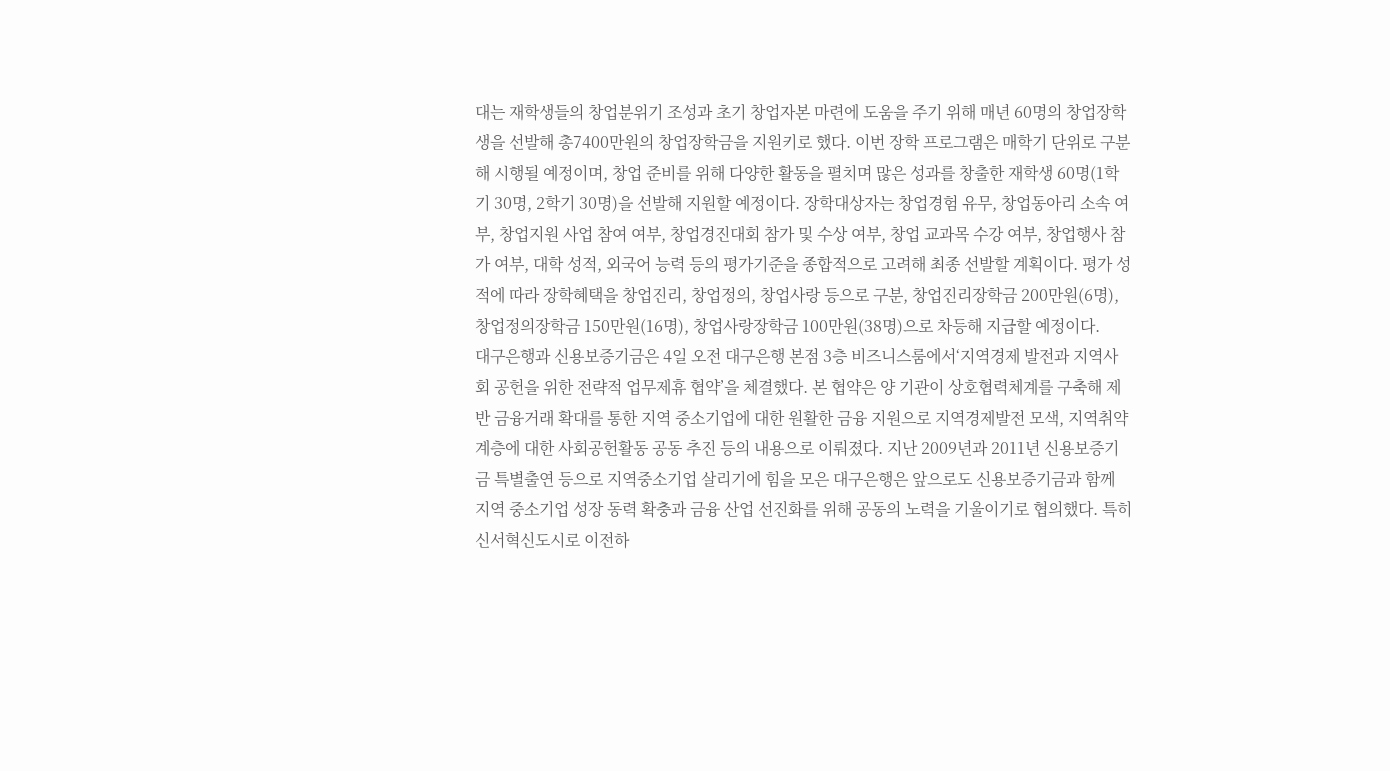대는 재학생들의 창업분위기 조성과 초기 창업자본 마련에 도움을 주기 위해 매년 60명의 창업장학생을 선발해 총7400만원의 창업장학금을 지원키로 했다. 이번 장학 프로그램은 매학기 단위로 구분해 시행될 예정이며, 창업 준비를 위해 다양한 활동을 펼치며 많은 성과를 창출한 재학생 60명(1학기 30명, 2학기 30명)을 선발해 지원할 예정이다. 장학대상자는 창업경험 유무, 창업동아리 소속 여부, 창업지원 사업 참여 여부, 창업경진대회 참가 및 수상 여부, 창업 교과목 수강 여부, 창업행사 참가 여부, 대학 성적, 외국어 능력 등의 평가기준을 종합적으로 고려해 최종 선발할 계획이다. 평가 성적에 따라 장학혜택을 창업진리, 창업정의, 창업사랑 등으로 구분, 창업진리장학금 200만원(6명), 창업정의장학금 150만원(16명), 창업사랑장학금 100만원(38명)으로 차등해 지급할 예정이다.
대구은행과 신용보증기금은 4일 오전 대구은행 본점 3층 비즈니스룸에서‘지역경제 발전과 지역사회 공헌을 위한 전략적 업무제휴 협약’을 체결했다. 본 협약은 양 기관이 상호협력체계를 구축해 제반 금융거래 확대를 통한 지역 중소기업에 대한 원활한 금융 지원으로 지역경제발전 모색, 지역취약계층에 대한 사회공헌활동 공동 추진 등의 내용으로 이뤄졌다. 지난 2009년과 2011년 신용보증기금 특별출연 등으로 지역중소기업 살리기에 힘을 모은 대구은행은 앞으로도 신용보증기금과 함께 지역 중소기업 성장 동력 확충과 금융 산업 선진화를 위해 공동의 노력을 기울이기로 협의했다. 특히 신서혁신도시로 이전하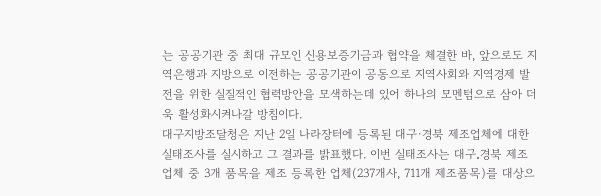는 공공기관 중 최대 규모인 신용보증기금과 협약을 체결한 바, 앞으로도 지역은행과 지방으로 이전하는 공공기관이 공동으로 지역사회와 지역경제 발전을 위한 실질적인 협력방안을 모색하는데 있어 하나의 모멘텀으로 삼아 더욱 활성화시켜나갈 방침이다.
대구지방조달청은 지난 2일 나라장터에 등록된 대구·경북 제조업체에 대한 실태조사를 실시하고 그 결과를 밝표했다. 이번 실태조사는 대구․경북 제조업체 중 3개 품목을 제조 등록한 업체(237개사, 711개 제조품목)를 대상으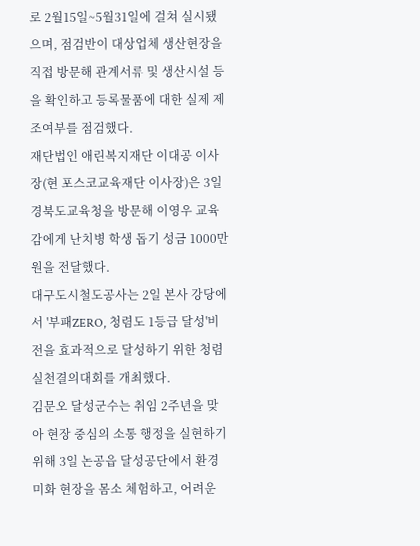로 2월15일~5월31일에 걸쳐 실시됐으며, 점검반이 대상업체 생산현장을 직접 방문해 관계서류 및 생산시설 등을 확인하고 등록물품에 대한 실제 제조여부를 점검했다.
재단법인 애린복지재단 이대공 이사장(현 포스코교육재단 이사장)은 3일 경북도교육청을 방문해 이영우 교육감에게 난치병 학생 돕기 성금 1000만원을 전달했다.
대구도시철도공사는 2일 본사 강당에서 '부패ZERO, 청렴도 1등급 달성'비전을 효과적으로 달성하기 위한 청렴실천결의대회를 개최했다.
김문오 달성군수는 취임 2주년을 맞아 현장 중심의 소통 행정을 실현하기 위해 3일 논공읍 달성공단에서 환경미화 현장을 몸소 체험하고, 어려운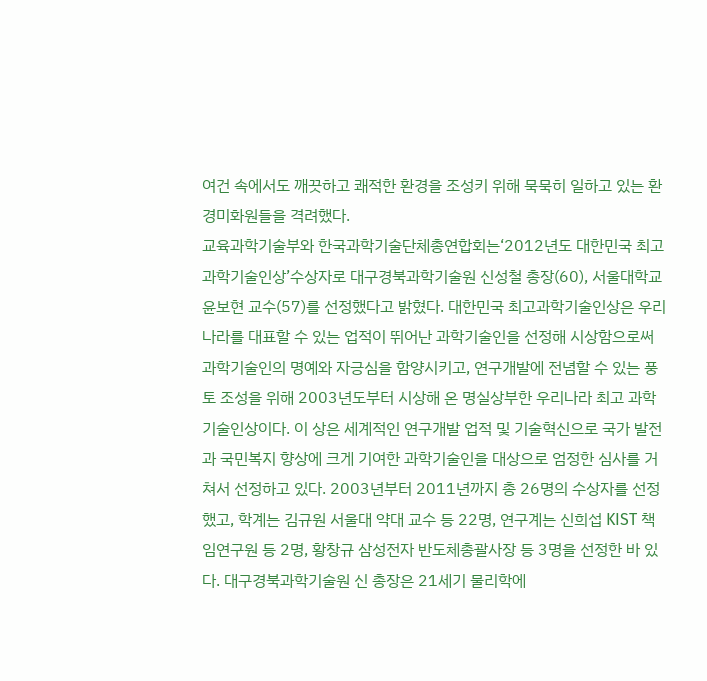여건 속에서도 깨끗하고 쾌적한 환경을 조성키 위해 묵묵히 일하고 있는 환경미화원들을 격려했다.
교육과학기술부와 한국과학기술단체총연합회는‘2012년도 대한민국 최고과학기술인상’수상자로 대구경북과학기술원 신성철 총장(60), 서울대학교 윤보현 교수(57)를 선정했다고 밝혔다. 대한민국 최고과학기술인상은 우리나라를 대표할 수 있는 업적이 뛰어난 과학기술인을 선정해 시상함으로써 과학기술인의 명예와 자긍심을 함양시키고, 연구개발에 전념할 수 있는 풍토 조성을 위해 2003년도부터 시상해 온 명실상부한 우리나라 최고 과학기술인상이다. 이 상은 세계적인 연구개발 업적 및 기술혁신으로 국가 발전과 국민복지 향상에 크게 기여한 과학기술인을 대상으로 엄정한 심사를 거쳐서 선정하고 있다. 2003년부터 2011년까지 총 26명의 수상자를 선정했고, 학계는 김규원 서울대 약대 교수 등 22명, 연구계는 신희섭 KIST 책임연구원 등 2명, 황창규 삼성전자 반도체총괄사장 등 3명을 선정한 바 있다. 대구경북과학기술원 신 총장은 21세기 물리학에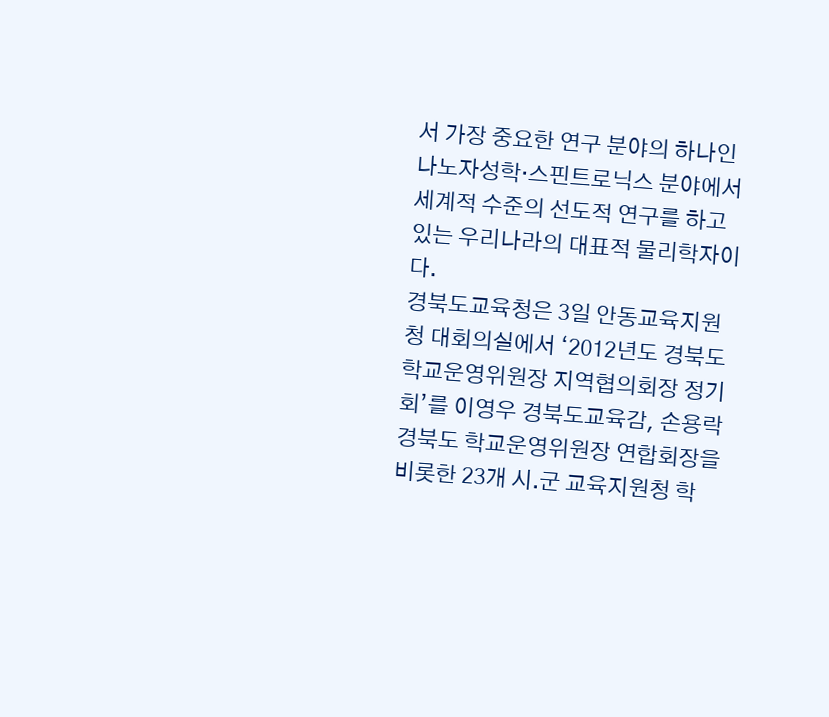서 가장 중요한 연구 분야의 하나인 나노자성학·스핀트로닉스 분야에서 세계적 수준의 선도적 연구를 하고 있는 우리나라의 대표적 물리학자이다.
경북도교육청은 3일 안동교육지원청 대회의실에서 ‘2012년도 경북도 학교운영위원장 지역협의회장 정기회’를 이영우 경북도교육감, 손용락 경북도 학교운영위원장 연합회장을 비롯한 23개 시․군 교육지원청 학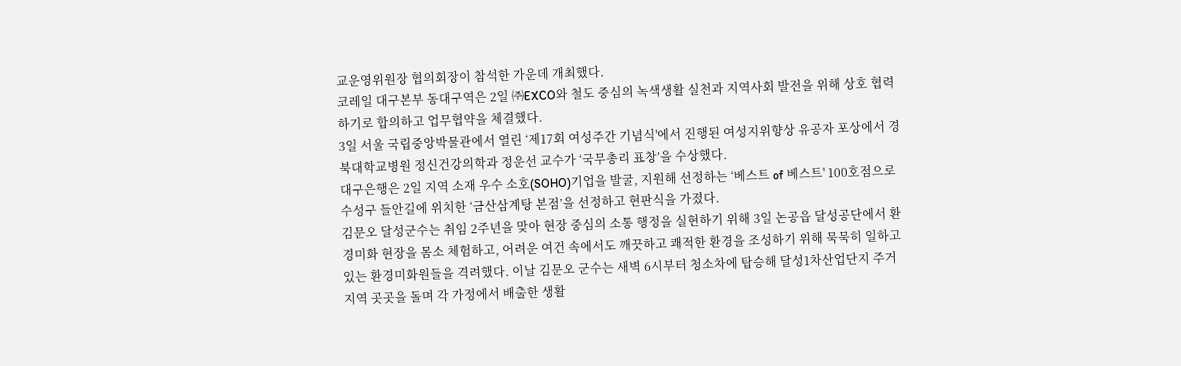교운영위원장 협의회장이 참석한 가운데 개최했다.
코레일 대구본부 동대구역은 2일 ㈜EXCO와 철도 중심의 녹색생활 실천과 지역사회 발전을 위해 상호 협력하기로 합의하고 업무협약을 체결했다.
3일 서울 국립중앙박물관에서 열린 ‘제17회 여성주간 기념식'에서 진행된 여성지위향상 유공자 포상에서 경북대학교병원 정신건강의학과 정운선 교수가 ‘국무총리 표창’을 수상했다.
대구은행은 2일 지역 소재 우수 소호(SOHO)기업을 발굴, 지원해 선정하는 ‘베스트 of 베스트' 100호점으로 수성구 들안길에 위치한 ‘금산삼계탕 본점’을 선정하고 현판식을 가졌다.
김문오 달성군수는 취임 2주년을 맞아 현장 중심의 소통 행정을 실현하기 위해 3일 논공읍 달성공단에서 환경미화 현장을 몸소 체험하고, 어려운 여건 속에서도 깨끗하고 쾌적한 환경을 조성하기 위해 묵묵히 일하고 있는 환경미화원들을 격려했다. 이날 김문오 군수는 새벽 6시부터 청소차에 탑승해 달성1차산업단지 주거지역 곳곳을 돌며 각 가정에서 배출한 생활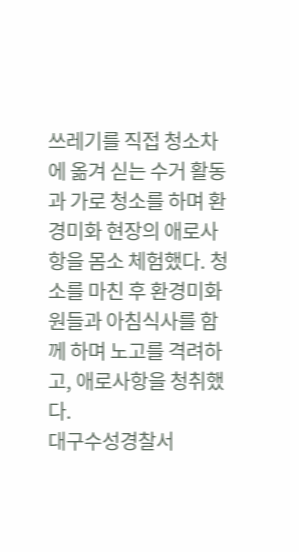쓰레기를 직접 청소차에 옮겨 싣는 수거 활동과 가로 청소를 하며 환경미화 현장의 애로사항을 몸소 체험했다. 청소를 마친 후 환경미화원들과 아침식사를 함께 하며 노고를 격려하고, 애로사항을 청취했다.
대구수성경찰서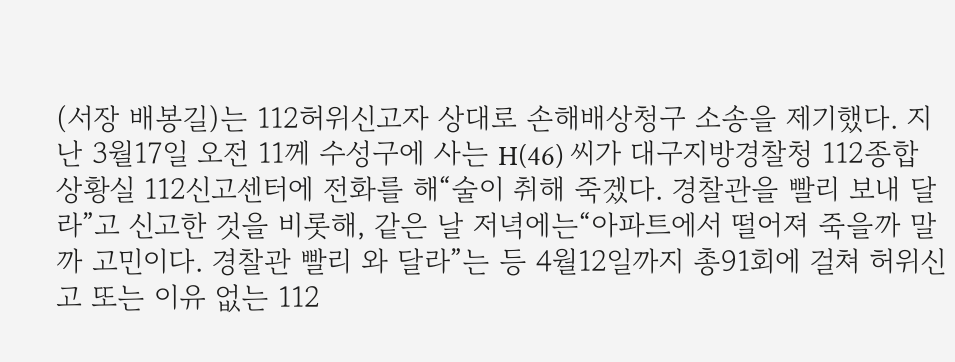(서장 배봉길)는 112허위신고자 상대로 손해배상청구 소송을 제기했다. 지난 3월17일 오전 11께 수성구에 사는 H(46) 씨가 대구지방경찰청 112종합상황실 112신고센터에 전화를 해“술이 취해 죽겠다. 경찰관을 빨리 보내 달라”고 신고한 것을 비롯해, 같은 날 저녁에는“아파트에서 떨어져 죽을까 말까 고민이다. 경찰관 빨리 와 달라”는 등 4월12일까지 총91회에 걸쳐 허위신고 또는 이유 없는 112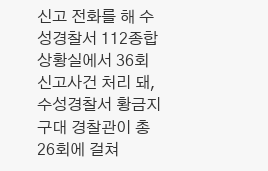신고 전화를 해 수성경찰서 112종합상황실에서 36회 신고사건 처리 돼, 수성경찰서 황금지구대 경찰관이 총 26회에 걸쳐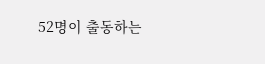52명이 출동하는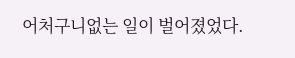어처구니없는 일이 벌어졌었다.